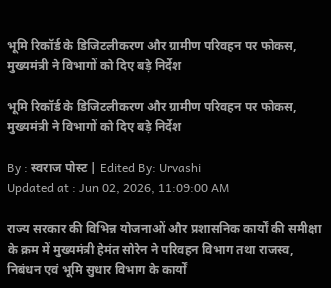भूमि रिकॉर्ड के डिजिटलीकरण और ग्रामीण परिवहन पर फोकस, मुख्यमंत्री ने विभागों को दिए बड़े निर्देश

भूमि रिकॉर्ड के डिजिटलीकरण और ग्रामीण परिवहन पर फोकस, मुख्यमंत्री ने विभागों को दिए बड़े निर्देश

By : स्वराज पोस्ट | Edited By: Urvashi
Updated at : Jun 02, 2026, 11:09:00 AM

राज्य सरकार की विभिन्न योजनाओं और प्रशासनिक कार्यों की समीक्षा के क्रम में मुख्यमंत्री हेमंत सोरेन ने परिवहन विभाग तथा राजस्व, निबंधन एवं भूमि सुधार विभाग के कार्यों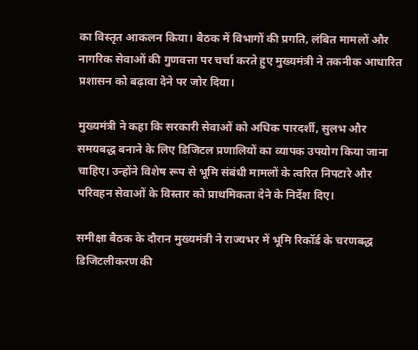का विस्तृत आकलन किया। बैठक में विभागों की प्रगति, लंबित मामलों और नागरिक सेवाओं की गुणवत्ता पर चर्चा करते हुए मुख्यमंत्री ने तकनीक आधारित प्रशासन को बढ़ावा देने पर जोर दिया।

मुख्यमंत्री ने कहा कि सरकारी सेवाओं को अधिक पारदर्शी, सुलभ और समयबद्ध बनाने के लिए डिजिटल प्रणालियों का व्यापक उपयोग किया जाना चाहिए। उन्होंने विशेष रूप से भूमि संबंधी मामलों के त्वरित निपटारे और परिवहन सेवाओं के विस्तार को प्राथमिकता देने के निर्देश दिए।

समीक्षा बैठक के दौरान मुख्यमंत्री ने राज्यभर में भूमि रिकॉर्ड के चरणबद्ध डिजिटलीकरण की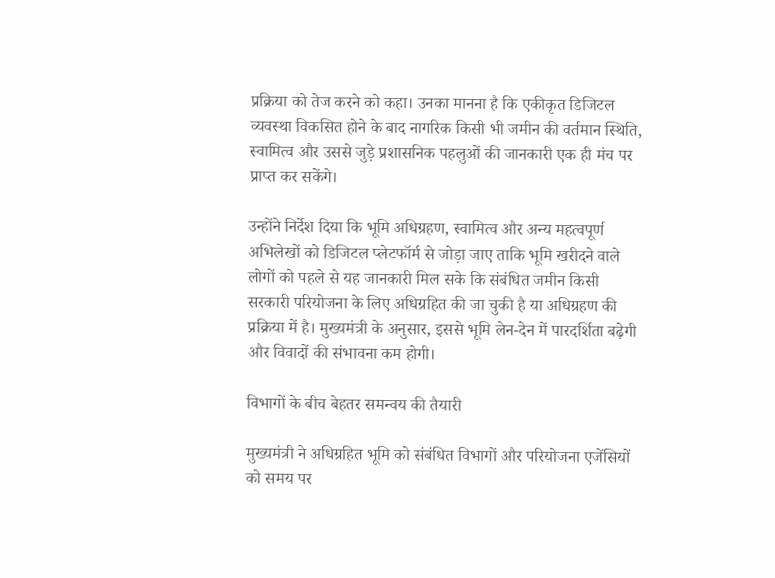प्रक्रिया को तेज करने को कहा। उनका मानना है कि एकीकृत डिजिटल व्यवस्था विकसित होने के बाद नागरिक किसी भी जमीन की वर्तमान स्थिति, स्वामित्व और उससे जुड़े प्रशासनिक पहलुओं की जानकारी एक ही मंच पर प्राप्त कर सकेंगे।

उन्होंने निर्देश दिया कि भूमि अधिग्रहण, स्वामित्व और अन्य महत्वपूर्ण अभिलेखों को डिजिटल प्लेटफॉर्म से जोड़ा जाए ताकि भूमि खरीदने वाले लोगों को पहले से यह जानकारी मिल सके कि संबंधित जमीन किसी सरकारी परियोजना के लिए अधिग्रहित की जा चुकी है या अधिग्रहण की प्रक्रिया में है। मुख्यमंत्री के अनुसार, इससे भूमि लेन-देन में पारदर्शिता बढ़ेगी और विवादों की संभावना कम होगी।

विभागों के बीच बेहतर समन्वय की तैयारी

मुख्यमंत्री ने अधिग्रहित भूमि को संबंधित विभागों और परियोजना एजेंसियों को समय पर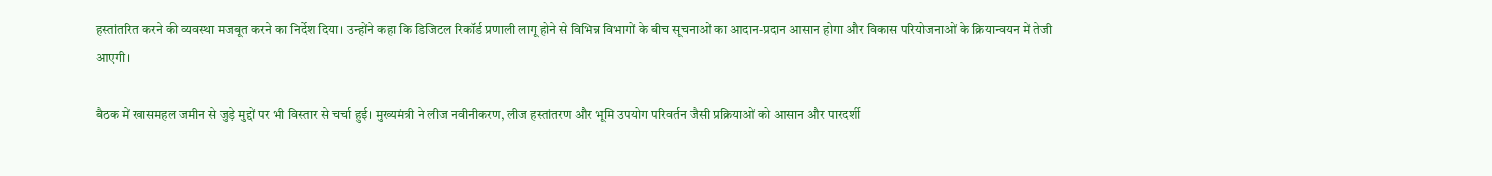हस्तांतरित करने की व्यवस्था मजबूत करने का निर्देश दिया। उन्होंने कहा कि डिजिटल रिकॉर्ड प्रणाली लागू होने से विभिन्न विभागों के बीच सूचनाओं का आदान-प्रदान आसान होगा और विकास परियोजनाओं के क्रियान्वयन में तेजी आएगी।

बैठक में खासमहल जमीन से जुड़े मुद्दों पर भी विस्तार से चर्चा हुई। मुख्यमंत्री ने लीज नवीनीकरण, लीज हस्तांतरण और भूमि उपयोग परिवर्तन जैसी प्रक्रियाओं को आसान और पारदर्शी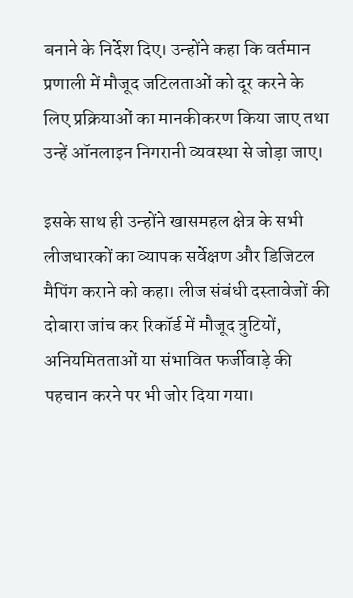बनाने के निर्देश दिए। उन्होंने कहा कि वर्तमान प्रणाली में मौजूद जटिलताओं को दूर करने के लिए प्रक्रियाओं का मानकीकरण किया जाए तथा उन्हें ऑनलाइन निगरानी व्यवस्था से जोड़ा जाए।

इसके साथ ही उन्होंने खासमहल क्षेत्र के सभी लीजधारकों का व्यापक सर्वेक्षण और डिजिटल मैपिंग कराने को कहा। लीज संबंधी दस्तावेजों की दोबारा जांच कर रिकॉर्ड में मौजूद त्रुटियों, अनियमितताओं या संभावित फर्जीवाड़े की पहचान करने पर भी जोर दिया गया।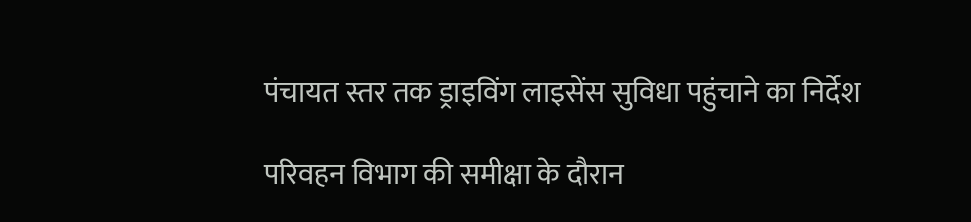पंचायत स्तर तक ड्राइविंग लाइसेंस सुविधा पहुंचाने का निर्देश

परिवहन विभाग की समीक्षा के दौरान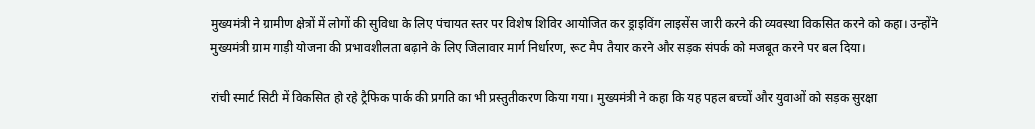मुख्यमंत्री ने ग्रामीण क्षेत्रों में लोगों की सुविधा के लिए पंचायत स्तर पर विशेष शिविर आयोजित कर ड्राइविंग लाइसेंस जारी करने की व्यवस्था विकसित करने को कहा। उन्होंने मुख्यमंत्री ग्राम गाड़ी योजना की प्रभावशीलता बढ़ाने के लिए जिलावार मार्ग निर्धारण, रूट मैप तैयार करने और सड़क संपर्क को मजबूत करने पर बल दिया।

रांची स्मार्ट सिटी में विकसित हो रहे ट्रैफिक पार्क की प्रगति का भी प्रस्तुतीकरण किया गया। मुख्यमंत्री ने कहा कि यह पहल बच्चों और युवाओं को सड़क सुरक्षा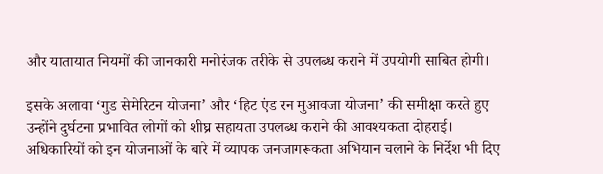और यातायात नियमों की जानकारी मनोरंजक तरीके से उपलब्ध कराने में उपयोगी साबित होगी।

इसके अलावा ‘गुड सेमेरिटन योजना’ और ‘हिट एंड रन मुआवजा योजना’ की समीक्षा करते हुए उन्होंने दुर्घटना प्रभावित लोगों को शीघ्र सहायता उपलब्ध कराने की आवश्यकता दोहराई। अधिकारियों को इन योजनाओं के बारे में व्यापक जनजागरूकता अभियान चलाने के निर्देश भी दिए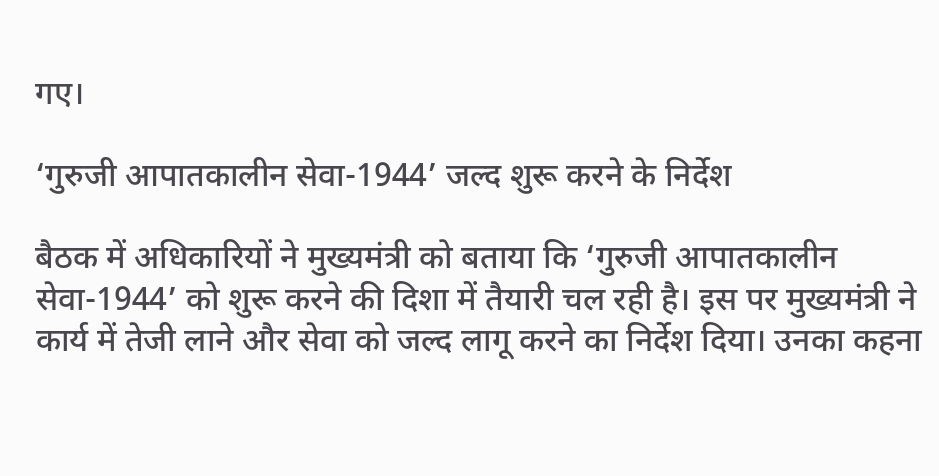गए।

‘गुरुजी आपातकालीन सेवा-1944’ जल्द शुरू करने के निर्देश

बैठक में अधिकारियों ने मुख्यमंत्री को बताया कि ‘गुरुजी आपातकालीन सेवा-1944’ को शुरू करने की दिशा में तैयारी चल रही है। इस पर मुख्यमंत्री ने कार्य में तेजी लाने और सेवा को जल्द लागू करने का निर्देश दिया। उनका कहना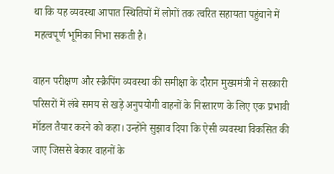था कि यह व्यवस्था आपात स्थितियों में लोगों तक त्वरित सहायता पहुंचाने में महत्वपूर्ण भूमिका निभा सकती है।

वाहन परीक्षण और स्क्रैपिंग व्यवस्था की समीक्षा के दौरान मुख्यमंत्री ने सरकारी परिसरों में लंबे समय से खड़े अनुपयोगी वाहनों के निस्तारण के लिए एक प्रभावी मॉडल तैयार करने को कहा। उन्होंने सुझाव दिया कि ऐसी व्यवस्था विकसित की जाए जिससे बेकार वाहनों के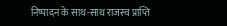निष्पादन के साथ-साथ राजस्व प्राप्ति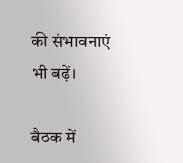की संभावनाएं भी बढ़ें।

बैठक में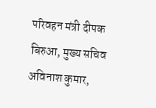परिवहन मंत्री दीपक बिरुआ, मुख्य सचिव अविनाश कुमार,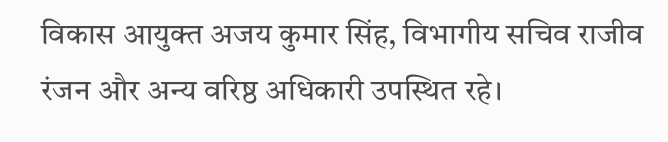विकास आयुक्त अजय कुमार सिंह, विभागीय सचिव राजीव रंजन और अन्य वरिष्ठ अधिकारी उपस्थित रहे।